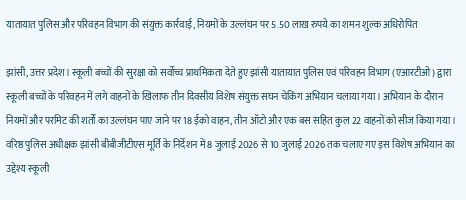यातायात पुलिस और परिवहन विभाग की संयुक्त कार्रवाई, नियमों के उल्लंघन पर 5.50 लाख रुपये का शमन शुल्क अधिरोपित

झांसी, उत्तर प्रदेश। स्कूली बच्चों की सुरक्षा को सर्वोच्च प्राथमिकता देते हुए झांसी यातायात पुलिस एवं परिवहन विभाग (एआरटीओ) द्वारा स्कूली बच्चों के परिवहन में लगे वाहनों के खिलाफ तीन दिवसीय विशेष संयुक्त सघन चेकिंग अभियान चलाया गया। अभियान के दौरान नियमों और परमिट की शर्तों का उल्लंघन पाए जाने पर 18 ईको वाहन, तीन ऑटो और एक बस सहित कुल 22 वाहनों को सीज किया गया। वरिष्ठ पुलिस अधीक्षक झांसी बीबीजीटीएस मूर्ति के निर्देशन में 8 जुलाई 2026 से 10 जुलाई 2026 तक चलाए गए इस विशेष अभियान का उद्देश्य स्कूली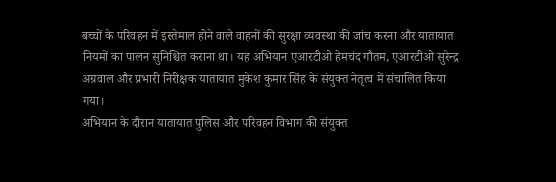बच्चों के परिवहन में इस्तेमाल होने वाले वाहनों की सुरक्षा व्यवस्था की जांच करना और यातायात नियमों का पालन सुनिश्चित कराना था। यह अभियान एआरटीओ हेमचंद गौतम, एआरटीओ सुरेन्द्र अग्रवाल और प्रभारी निरीक्षक यातायात मुकेश कुमार सिंह के संयुक्त नेतृत्व में संचालित किया गया।
अभियान के दौरान यातायात पुलिस और परिवहन विभाग की संयुक्त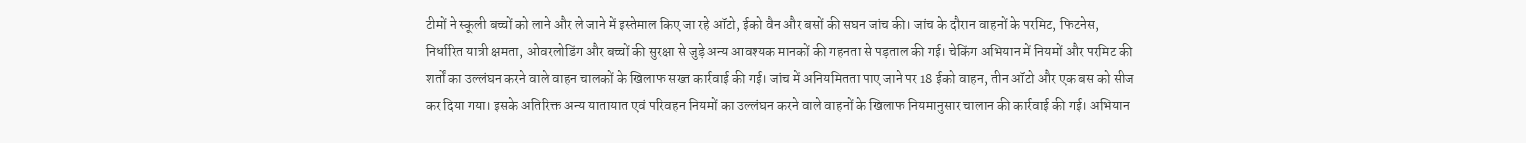टीमों ने स्कूली बच्चों को लाने और ले जाने में इस्तेमाल किए जा रहे ऑटो, ईको वैन और बसों की सघन जांच की। जांच के दौरान वाहनों के परमिट, फिटनेस, निर्धारित यात्री क्षमता, ओवरलोडिंग और बच्चों की सुरक्षा से जुड़े अन्य आवश्यक मानकों की गहनता से पड़ताल की गई। चेकिंग अभियान में नियमों और परमिट की शर्तों का उल्लंघन करने वाले वाहन चालकों के खिलाफ सख्त कार्रवाई की गई। जांच में अनियमितता पाए जाने पर 18 ईको वाहन, तीन ऑटो और एक बस को सीज कर दिया गया। इसके अतिरिक्त अन्य यातायात एवं परिवहन नियमों का उल्लंघन करने वाले वाहनों के खिलाफ नियमानुसार चालान की कार्रवाई की गई। अभियान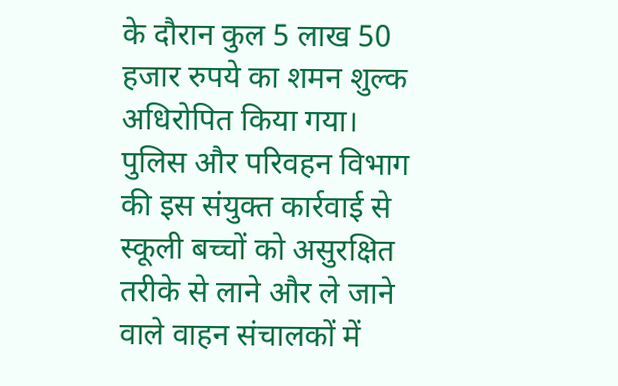के दौरान कुल 5 लाख 50 हजार रुपये का शमन शुल्क अधिरोपित किया गया। पुलिस और परिवहन विभाग की इस संयुक्त कार्रवाई से स्कूली बच्चों को असुरक्षित तरीके से लाने और ले जाने वाले वाहन संचालकों में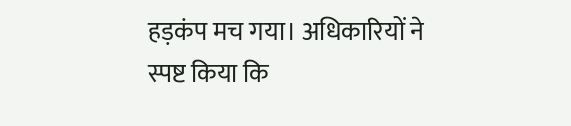हड़कंप मच गया। अधिकारियों ने स्पष्ट किया कि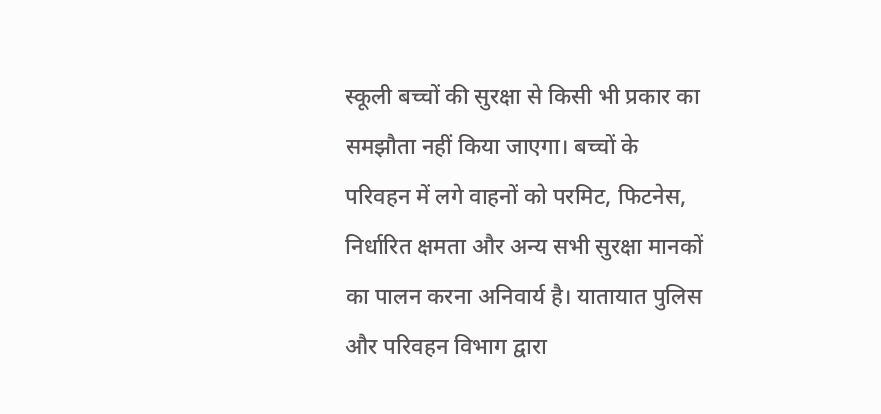स्कूली बच्चों की सुरक्षा से किसी भी प्रकार का समझौता नहीं किया जाएगा। बच्चों के परिवहन में लगे वाहनों को परमिट, फिटनेस, निर्धारित क्षमता और अन्य सभी सुरक्षा मानकों का पालन करना अनिवार्य है। यातायात पुलिस और परिवहन विभाग द्वारा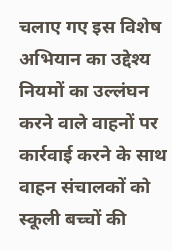चलाए गए इस विशेष अभियान का उद्देश्य नियमों का उल्लंघन करने वाले वाहनों पर कार्रवाई करने के साथ वाहन संचालकों को स्कूली बच्चों की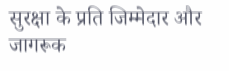सुरक्षा के प्रति जिम्मेदार और जागरूक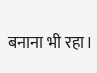बनाना भी रहा।